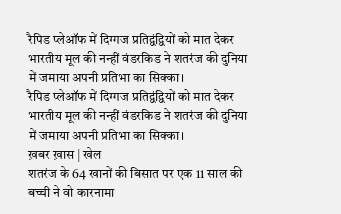रैपिड प्लेऑफ में दिग्गज प्रतिद्वंद्वियों को मात देकर भारतीय मूल की नन्हीं वंडरकिड ने शतरंज की दुनिया में जमाया अपनी प्रतिभा का सिक्का।
रैपिड प्लेऑफ में दिग्गज प्रतिद्वंद्वियों को मात देकर भारतीय मूल की नन्हीं वंडरकिड ने शतरंज की दुनिया में जमाया अपनी प्रतिभा का सिक्का।
ख़बर ख़ास | खेल
शतरंज के 64 खानों की बिसात पर एक 11 साल की बच्ची ने वो कारनामा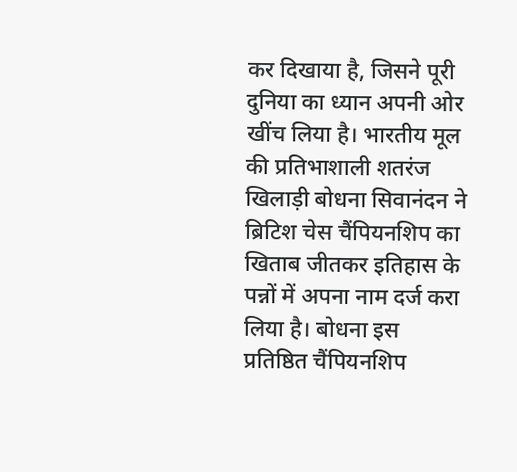कर दिखाया है, जिसने पूरी दुनिया का ध्यान अपनी ओर खींच लिया है। भारतीय मूल की प्रतिभाशाली शतरंज खिलाड़ी बोधना सिवानंदन ने ब्रिटिश चेस चैंपियनशिप का खिताब जीतकर इतिहास के पन्नों में अपना नाम दर्ज करा लिया है। बोधना इस प्रतिष्ठित चैंपियनशिप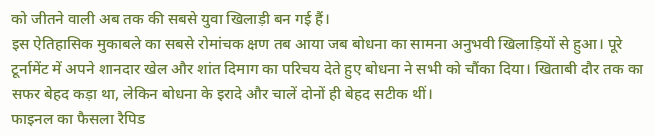को जीतने वाली अब तक की सबसे युवा खिलाड़ी बन गई हैं।
इस ऐतिहासिक मुकाबले का सबसे रोमांचक क्षण तब आया जब बोधना का सामना अनुभवी खिलाड़ियों से हुआ। पूरे टूर्नामेंट में अपने शानदार खेल और शांत दिमाग का परिचय देते हुए बोधना ने सभी को चौंका दिया। खिताबी दौर तक का सफर बेहद कड़ा था, लेकिन बोधना के इरादे और चालें दोनों ही बेहद सटीक थीं।
फाइनल का फैसला रैपिड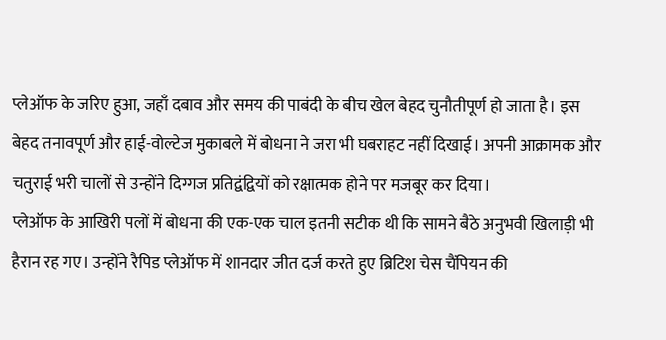प्लेऑफ के जरिए हुआ, जहाँ दबाव और समय की पाबंदी के बीच खेल बेहद चुनौतीपूर्ण हो जाता है। इस बेहद तनावपूर्ण और हाई-वोल्टेज मुकाबले में बोधना ने जरा भी घबराहट नहीं दिखाई। अपनी आक्रामक और चतुराई भरी चालों से उन्होंने दिग्गज प्रतिद्वंद्वियों को रक्षात्मक होने पर मजबूर कर दिया।
प्लेऑफ के आखिरी पलों में बोधना की एक-एक चाल इतनी सटीक थी कि सामने बैठे अनुभवी खिलाड़ी भी हैरान रह गए। उन्होंने रैपिड प्लेऑफ में शानदार जीत दर्ज करते हुए ब्रिटिश चेस चैंपियन की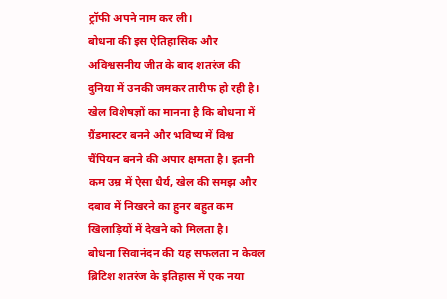ट्रॉफी अपने नाम कर ली।
बोधना की इस ऐतिहासिक और अविश्वसनीय जीत के बाद शतरंज की दुनिया में उनकी जमकर तारीफ हो रही है। खेल विशेषज्ञों का मानना है कि बोधना में ग्रैंडमास्टर बनने और भविष्य में विश्व चैंपियन बनने की अपार क्षमता है। इतनी कम उम्र में ऐसा धैर्य, खेल की समझ और दबाव में निखरने का हुनर बहुत कम खिलाड़ियों में देखने को मिलता है।
बोधना सिवानंदन की यह सफलता न केवल ब्रिटिश शतरंज के इतिहास में एक नया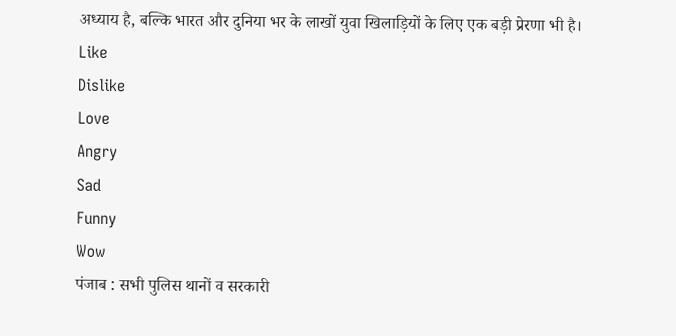अध्याय है, बल्कि भारत और दुनिया भर के लाखों युवा खिलाड़ियों के लिए एक बड़ी प्रेरणा भी है।
Like
Dislike
Love
Angry
Sad
Funny
Wow
पंजाब : सभी पुलिस थानों व सरकारी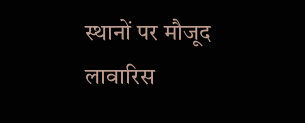स्थानों पर मौजूद लावारिस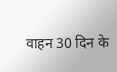वाहन 30 दिन के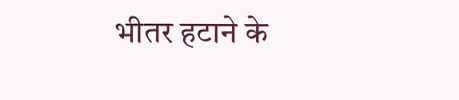भीतर हटाने के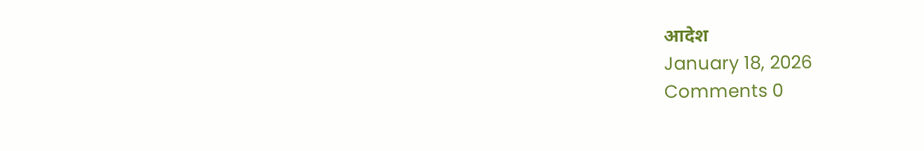आदेश
January 18, 2026
Comments 0